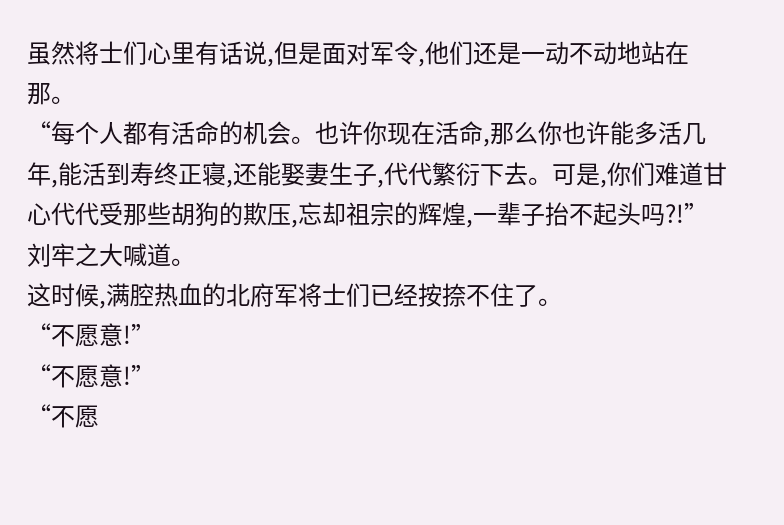虽然将士们心里有话说,但是面对军令,他们还是一动不动地站在那。
“每个人都有活命的机会。也许你现在活命,那么你也许能多活几年,能活到寿终正寝,还能娶妻生子,代代繁衍下去。可是,你们难道甘心代代受那些胡狗的欺压,忘却祖宗的辉煌,一辈子抬不起头吗?!”刘牢之大喊道。
这时候,满腔热血的北府军将士们已经按捺不住了。
“不愿意!”
“不愿意!”
“不愿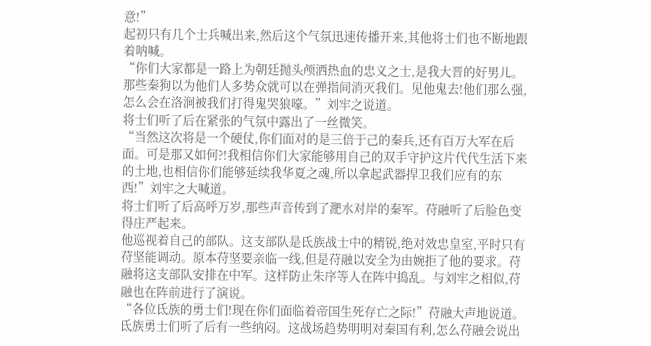意!”
起初只有几个士兵喊出来,然后这个气氛迅速传播开来,其他将士们也不断地跟着呐喊。
“你们大家都是一路上为朝廷抛头颅洒热血的忠义之士,是我大晋的好男儿。那些秦狗以为他们人多势众就可以在弹指间消灭我们。见他鬼去!他们那么强,怎么会在洛涧被我们打得鬼哭狼嚎。”刘牢之说道。
将士们听了后在紧张的气氛中露出了一丝微笑。
“当然这次将是一个硬仗,你们面对的是三倍于己的秦兵,还有百万大军在后面。可是那又如何?!我相信你们大家能够用自己的双手守护这片代代生活下来的土地,也相信你们能够延续我华夏之魂,所以拿起武器捍卫我们应有的东西!”刘牢之大喊道。
将士们听了后高呼万岁,那些声音传到了淝水对岸的秦军。苻融听了后脸色变得庄严起来。
他巡视着自己的部队。这支部队是氐族战士中的精锐,绝对效忠皇室,平时只有苻坚能调动。原本苻坚要亲临一线,但是苻融以安全为由婉拒了他的要求。苻融将这支部队安排在中军。这样防止朱序等人在阵中捣乱。与刘牢之相似,苻融也在阵前进行了演说。
“各位氐族的勇士们!现在你们面临着帝国生死存亡之际!”苻融大声地说道。
氐族勇士们听了后有一些纳闷。这战场趋势明明对秦国有利,怎么苻融会说出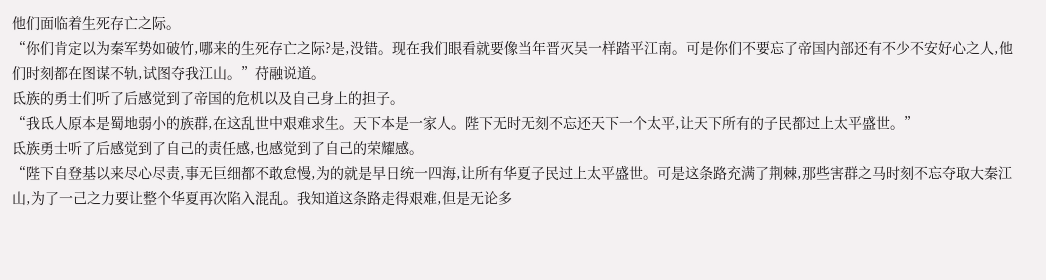他们面临着生死存亡之际。
“你们肯定以为秦军势如破竹,哪来的生死存亡之际?是,没错。现在我们眼看就要像当年晋灭吴一样踏平江南。可是你们不要忘了帝国内部还有不少不安好心之人,他们时刻都在图谋不轨,试图夺我江山。”苻融说道。
氐族的勇士们听了后感觉到了帝国的危机以及自己身上的担子。
“我氐人原本是蜀地弱小的族群,在这乱世中艰难求生。天下本是一家人。陛下无时无刻不忘还天下一个太平,让天下所有的子民都过上太平盛世。”
氐族勇士听了后感觉到了自己的责任感,也感觉到了自己的荣耀感。
“陛下自登基以来尽心尽责,事无巨细都不敢怠慢,为的就是早日统一四海,让所有华夏子民过上太平盛世。可是这条路充满了荆棘,那些害群之马时刻不忘夺取大秦江山,为了一己之力要让整个华夏再次陷入混乱。我知道这条路走得艰难,但是无论多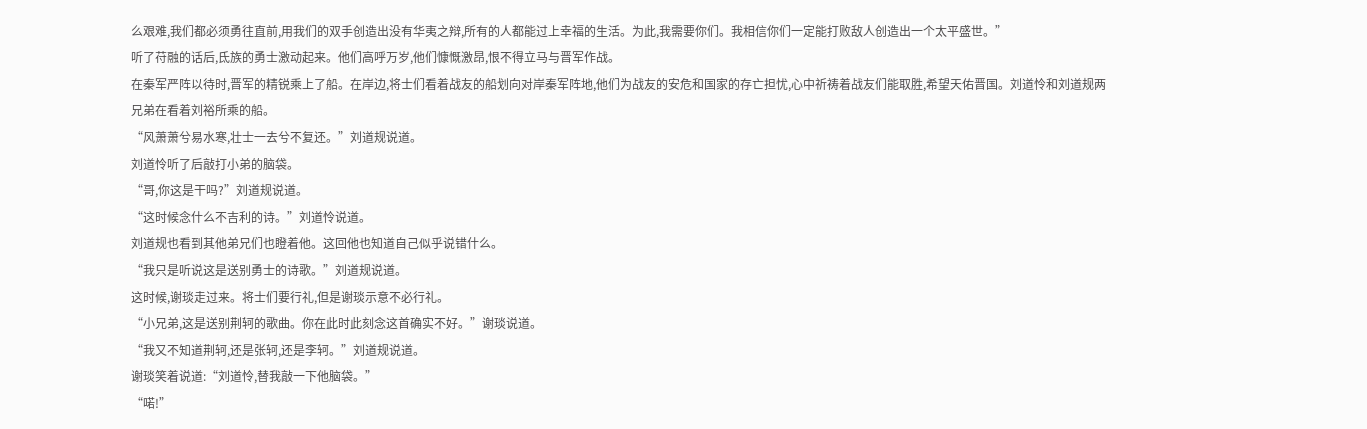么艰难,我们都必须勇往直前,用我们的双手创造出没有华夷之辩,所有的人都能过上幸福的生活。为此,我需要你们。我相信你们一定能打败敌人创造出一个太平盛世。”
听了苻融的话后,氐族的勇士激动起来。他们高呼万岁,他们慷慨激昂,恨不得立马与晋军作战。
在秦军严阵以待时,晋军的精锐乘上了船。在岸边,将士们看着战友的船划向对岸秦军阵地,他们为战友的安危和国家的存亡担忧,心中祈祷着战友们能取胜,希望天佑晋国。刘道怜和刘道规两兄弟在看着刘裕所乘的船。
“风萧萧兮易水寒,壮士一去兮不复还。”刘道规说道。
刘道怜听了后敲打小弟的脑袋。
“哥,你这是干吗?”刘道规说道。
“这时候念什么不吉利的诗。”刘道怜说道。
刘道规也看到其他弟兄们也瞪着他。这回他也知道自己似乎说错什么。
“我只是听说这是送别勇士的诗歌。”刘道规说道。
这时候,谢琰走过来。将士们要行礼,但是谢琰示意不必行礼。
“小兄弟,这是送别荆轲的歌曲。你在此时此刻念这首确实不好。”谢琰说道。
“我又不知道荆轲,还是张轲,还是李轲。”刘道规说道。
谢琰笑着说道:“刘道怜,替我敲一下他脑袋。”
“喏!”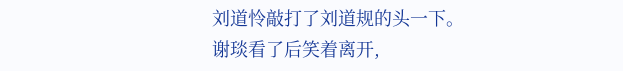刘道怜敲打了刘道规的头一下。
谢琰看了后笑着离开,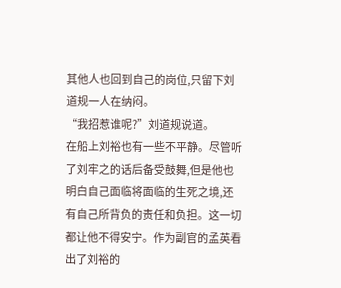其他人也回到自己的岗位,只留下刘道规一人在纳闷。
“我招惹谁呢?”刘道规说道。
在船上刘裕也有一些不平静。尽管听了刘牢之的话后备受鼓舞,但是他也明白自己面临将面临的生死之境,还有自己所背负的责任和负担。这一切都让他不得安宁。作为副官的孟英看出了刘裕的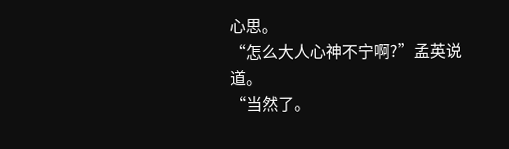心思。
“怎么大人心神不宁啊?”孟英说道。
“当然了。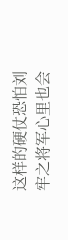这样的硬仗恐怕刘牢之将军心里也会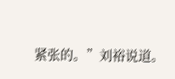紧张的。”刘裕说道。